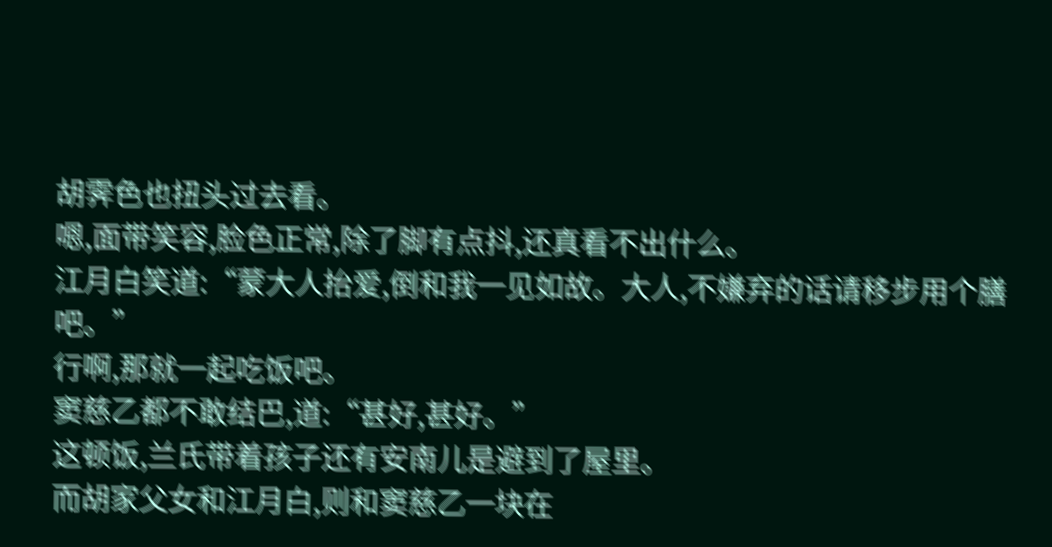胡霁色也扭头过去看。
嗯,面带笑容,脸色正常,除了脚有点抖,还真看不出什么。
江月白笑道:“蒙大人抬爱,倒和我一见如故。大人,不嫌弃的话请移步用个膳吧。”
行啊,那就一起吃饭吧。
窦慈乙都不敢结巴,道:“甚好,甚好。”
这顿饭,兰氏带着孩子还有安南儿是避到了屋里。
而胡家父女和江月白,则和窦慈乙一块在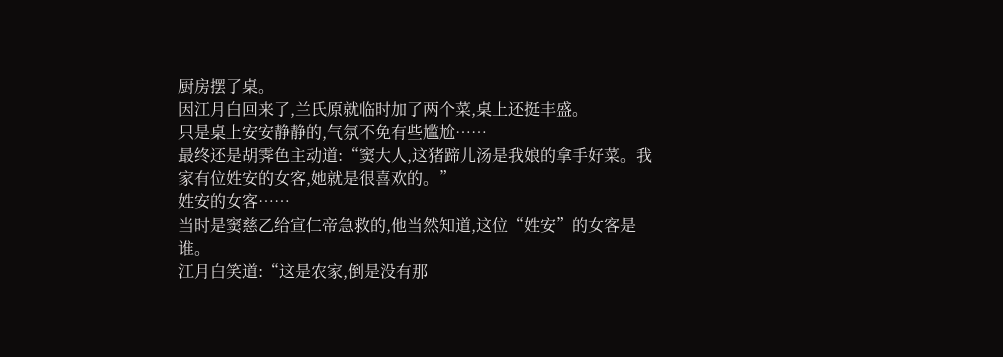厨房摆了桌。
因江月白回来了,兰氏原就临时加了两个菜,桌上还挺丰盛。
只是桌上安安静静的,气氛不免有些尴尬……
最终还是胡霁色主动道:“窦大人,这猪蹄儿汤是我娘的拿手好菜。我家有位姓安的女客,她就是很喜欢的。”
姓安的女客……
当时是窦慈乙给宣仁帝急救的,他当然知道,这位“姓安”的女客是谁。
江月白笑道:“这是农家,倒是没有那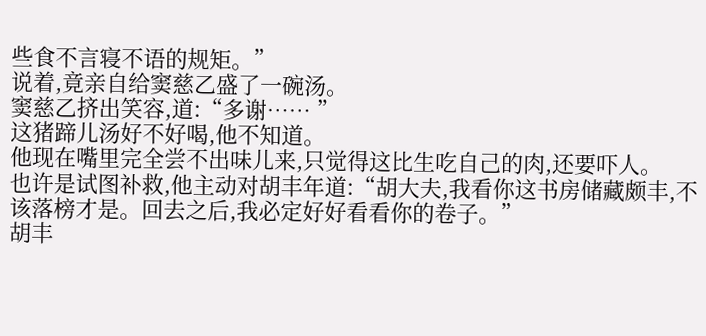些食不言寝不语的规矩。”
说着,竟亲自给窦慈乙盛了一碗汤。
窦慈乙挤出笑容,道:“多谢…… ”
这猪蹄儿汤好不好喝,他不知道。
他现在嘴里完全尝不出味儿来,只觉得这比生吃自己的肉,还要吓人。
也许是试图补救,他主动对胡丰年道:“胡大夫,我看你这书房储藏颇丰,不该落榜才是。回去之后,我必定好好看看你的卷子。”
胡丰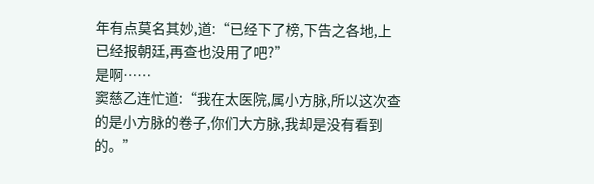年有点莫名其妙,道:“已经下了榜,下告之各地,上已经报朝廷,再查也没用了吧?”
是啊……
窦慈乙连忙道:“我在太医院,属小方脉,所以这次查的是小方脉的卷子,你们大方脉,我却是没有看到的。”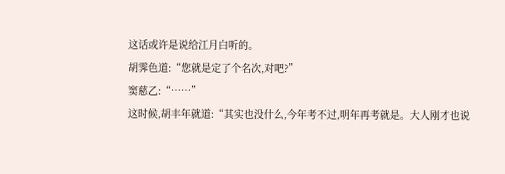这话或许是说给江月白听的。
胡霁色道:“您就是定了个名次,对吧?”
窦慈乙:“……”
这时候,胡丰年就道:“其实也没什么,今年考不过,明年再考就是。大人刚才也说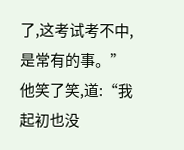了,这考试考不中,是常有的事。”
他笑了笑,道:“我起初也没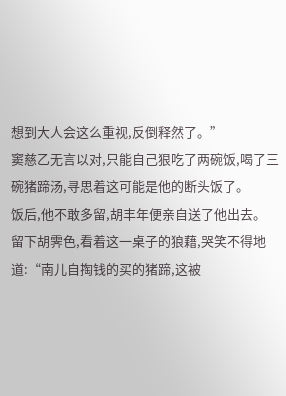想到大人会这么重视,反倒释然了。”
窦慈乙无言以对,只能自己狠吃了两碗饭,喝了三碗猪蹄汤,寻思着这可能是他的断头饭了。
饭后,他不敢多留,胡丰年便亲自送了他出去。
留下胡霁色,看着这一桌子的狼藉,哭笑不得地道:“南儿自掏钱的买的猪蹄,这被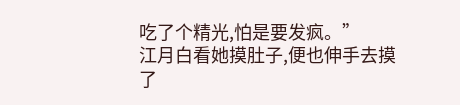吃了个精光,怕是要发疯。”
江月白看她摸肚子,便也伸手去摸了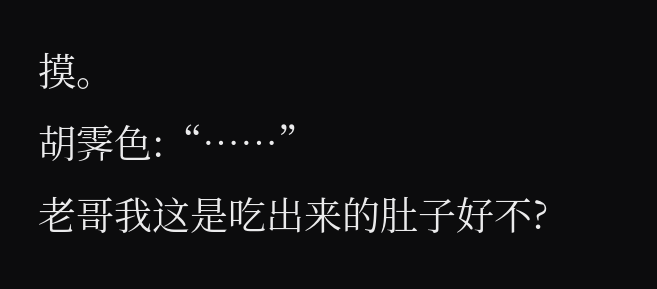摸。
胡霁色:“……”
老哥我这是吃出来的肚子好不?